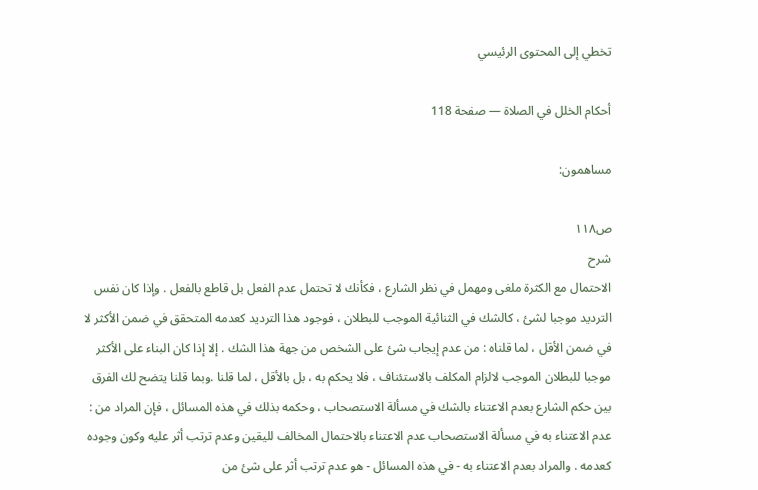تخطي إلى المحتوى الرئيسي

أحكام الخلل في الصلاة — صفحة 118

مساهمون:

ص١١٨
شرح
الاحتمال مع الكثرة ملغى ومهمل في نظر الشارع ، فكأنك لا تحتمل عدم الفعل بل قاطع بالفعل . وإذا كان نفس الترديد موجبا لشئ ، كالشك في الثنائية الموجب للبطلان ، فوجود هذا الترديد كعدمه المتحقق في ضمن الأكثر لا في ضمن الأقل ، لما قلناه : من عدم إيجاب شئ على الشخص من جهة هذا الشك . إلا إذا كان البناء على الأكثر موجبا للبطلان الموجب لالزام المكلف بالاستئناف ، فلا يحكم به ، بل بالأقل ، لما قلنا .وبما قلنا يتضح لك الفرق بين حكم الشارع بعدم الاعتناء بالشك في مسألة الاستصحاب ، وحكمه بذلك في هذه المسائل ، فإن المراد من : عدم الاعتناء به في مسألة الاستصحاب عدم الاعتناء بالاحتمال المخالف لليقين وعدم ترتب أثر عليه وكون وجوده كعدمه . والمراد بعدم الاعتناء به - في هذه المسائل - هو عدم ترتب أثر على شئ من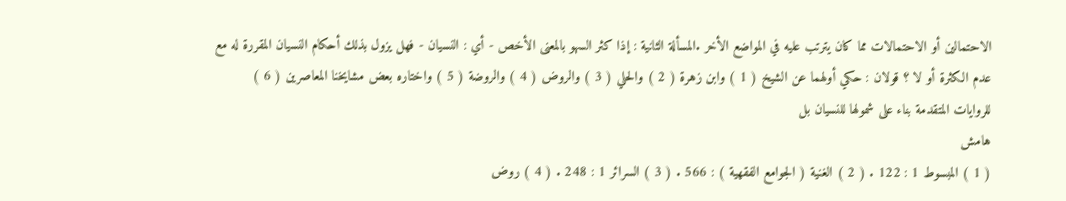الاحتمالين أو الاحتمالات مما كان يترتب عليه في المواضع الأخر .المسألة الثانية : إذا كثر السهو بالمعنى الأخص - أي : النسيان - فهل يزول بذلك أحكام النسيان المقررة له مع عدم الكثرة أو لا ؟ قولان : حكي أولهما عن الشيخ ( 1 ) وابن زهرة ( 2 ) والحلي ( 3 ) والروض ( 4 ) والروضة ( 5 ) واختاره بعض مشايخنا المعاصرين ( 6 ) للروايات المتقدمة بناء على شمولها للنسيان بل
هامش
( 1 ) المبسوط 1 : 122 . ( 2 ) الغنية ( الجوامع الفقهية ) : 566 . ( 3 ) السرائر 1 : 248 . ( 4 ) روض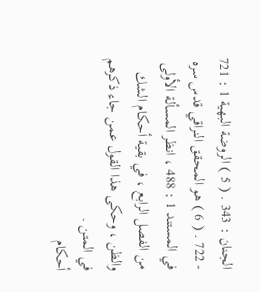الجنان : 343 . ( 5 ) الروضة البهية 1 : 721 - 722 . ( 6 ) هو المحقق النراقي قدس سره في المستند 1 : 488 ، انظر المسألة الأولى من الفصل الرابع ، في بقية أحكام الشك والظن ، وحكى هذا القول عمن جاء ذكرهم في المتن .
أحكام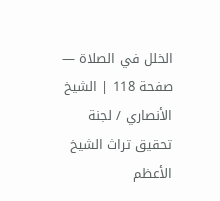الخلل في الصلاة — صفحة 118 | الشيخ الأنصاري / لجنة تحقيق تراث الشيخ الأعظم